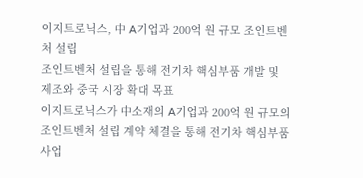이지트로닉스, 中 A기업과 200억 원 규모 조인트벤처 설립
조인트벤처 설립을 통해 전기차 핵심부품 개발 및 제조와 중국 시장 확대 목표
이지트로닉스가 中소재의 A기업과 200억 원 규모의 조인트벤처 설립 계약 체결을 통해 전기차 핵심부품 사업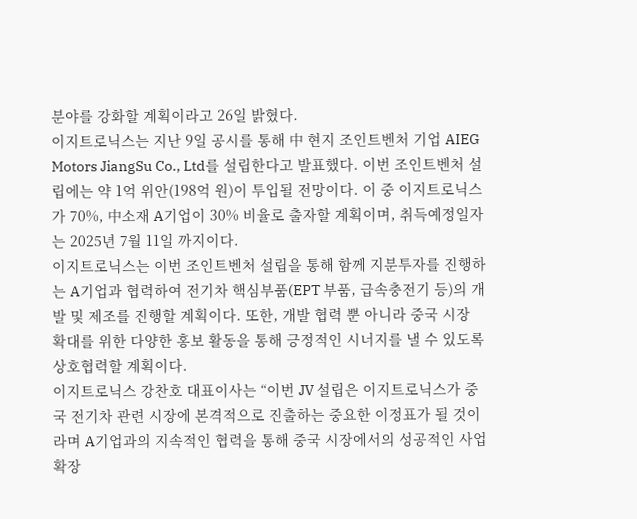분야를 강화할 계획이라고 26일 밝혔다.
이지트로닉스는 지난 9일 공시를 통해 中 현지 조인트벤처 기업 AIEG Motors JiangSu Co., Ltd를 설립한다고 발표했다. 이번 조인트벤처 설립에는 약 1억 위안(198억 원)이 투입될 전망이다. 이 중 이지트로닉스가 70%, 中소재 A기업이 30% 비율로 출자할 계획이며, 취득예정일자는 2025년 7월 11일 까지이다.
이지트로닉스는 이번 조인트벤처 설립을 통해 함께 지분투자를 진행하는 A기업과 협력하여 전기차 핵심부품(EPT 부품, 급속충전기 등)의 개발 및 제조를 진행할 계획이다. 또한, 개발 협력 뿐 아니라 중국 시장 확대를 위한 다양한 홍보 활동을 통해 긍정적인 시너지를 낼 수 있도록 상호협력할 계획이다.
이지트로닉스 강찬호 대표이사는 “이번 JV 설립은 이지트로닉스가 중국 전기차 관련 시장에 본격적으로 진출하는 중요한 이정표가 될 것이라며 A기업과의 지속적인 협력을 통해 중국 시장에서의 성공적인 사업 확장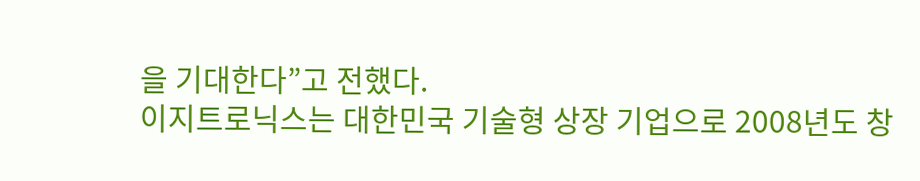을 기대한다”고 전했다.
이지트로닉스는 대한민국 기술형 상장 기업으로 2008년도 창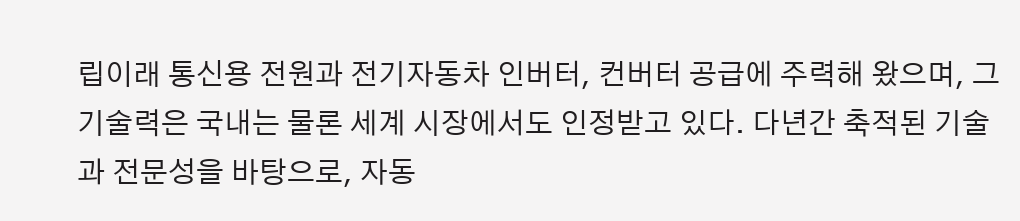립이래 통신용 전원과 전기자동차 인버터, 컨버터 공급에 주력해 왔으며, 그 기술력은 국내는 물론 세계 시장에서도 인정받고 있다. 다년간 축적된 기술과 전문성을 바탕으로, 자동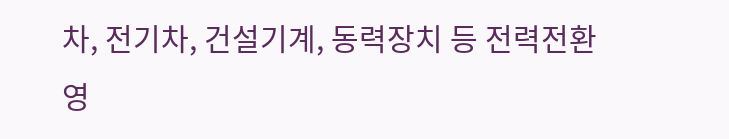차, 전기차, 건설기계, 동력장치 등 전력전환 영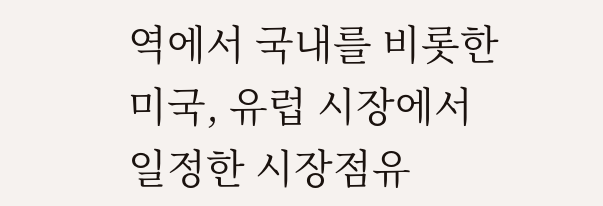역에서 국내를 비롯한 미국, 유럽 시장에서 일정한 시장점유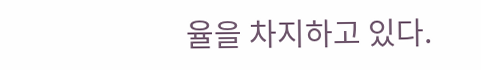율을 차지하고 있다.